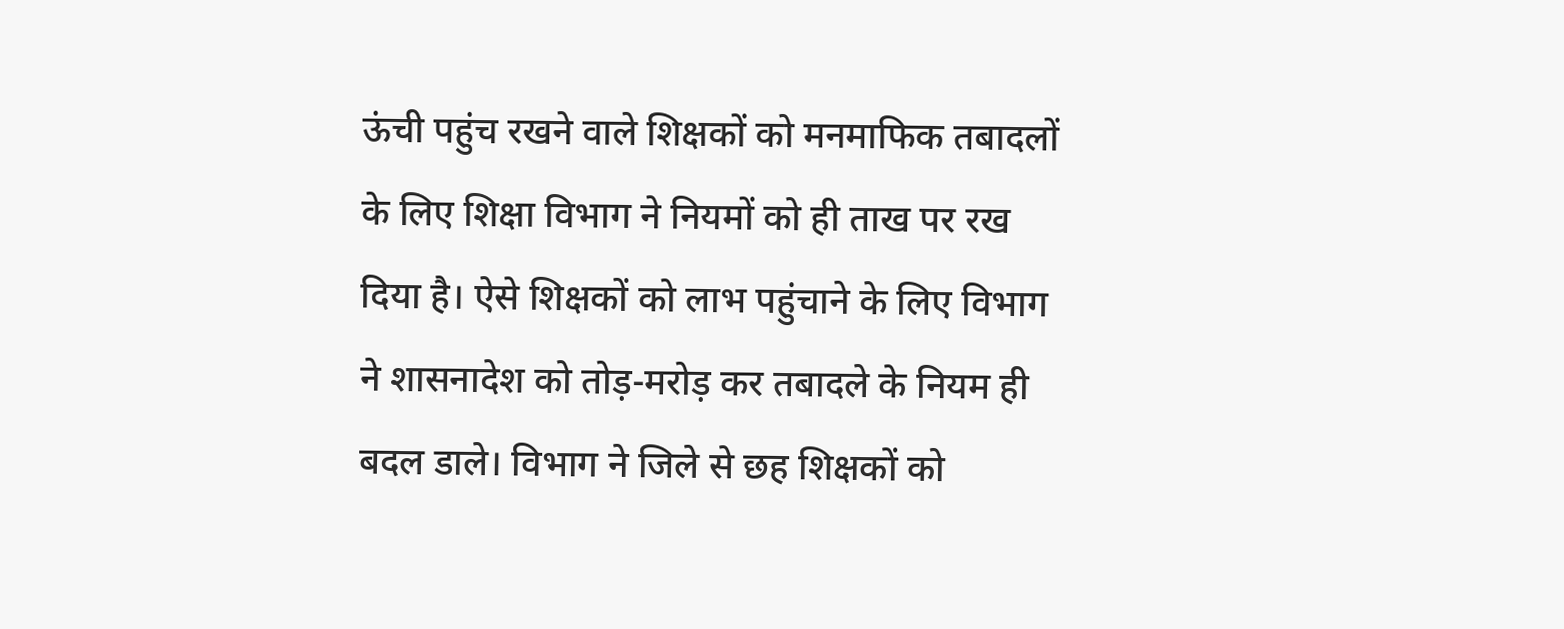ऊंची पहुंच रखने वाले शिक्षकों को मनमाफिक तबादलों के लिए शिक्षा विभाग ने नियमों को ही ताख पर रख दिया है। ऐसे शिक्षकों को लाभ पहुंचाने के लिए विभाग ने शासनादेश को तोड़-मरोड़ कर तबादले के नियम ही बदल डाले। विभाग ने जिले से छह शिक्षकों को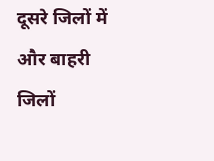दूसरे जिलों में और बाहरी जिलों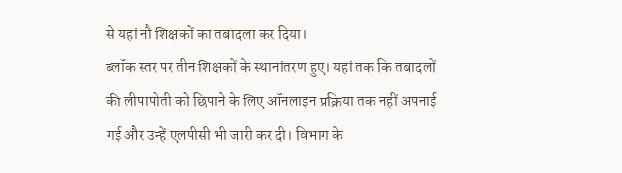से यहां नौ शिक्षकों का तबादला कर दिया।
ब्लॉक स्तर पर तीन शिक्षकों के स्थानांतरण हुए। यहां तक कि तबादलों की लीपापोती को छिपाने के लिए ऑनलाइन प्रक्रिया तक नहीं अपनाई गई और उन्हें एलपीसी भी जारी कर दी। विभाग के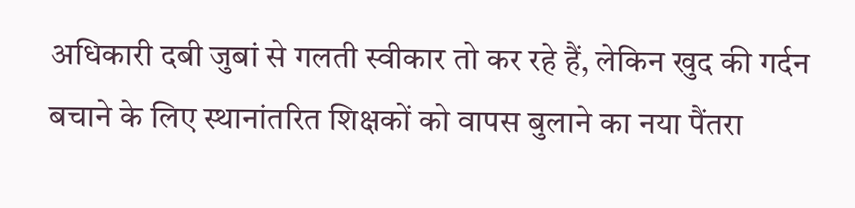अधिकारी दबी जुबां से गलती स्वीकार तो कर रहे हैं, लेकिन खुद की गर्दन बचाने के लिए स्थानांतरित शिक्षकों को वापस बुलाने का नया पैंतरा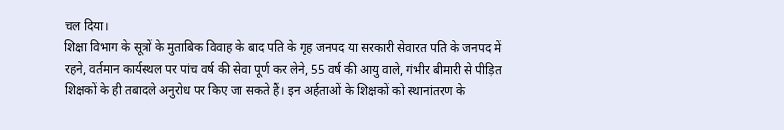चल दिया।
शिक्षा विभाग के सूत्रों के मुताबिक विवाह के बाद पति के गृह जनपद या सरकारी सेवारत पति के जनपद में रहने, वर्तमान कार्यस्थल पर पांच वर्ष की सेवा पूर्ण कर लेने, 55 वर्ष की आयु वाले, गंभीर बीमारी से पीड़ित शिक्षकों के ही तबादले अनुरोध पर किए जा सकते हैं। इन अर्हताओं के शिक्षकों को स्थानांतरण के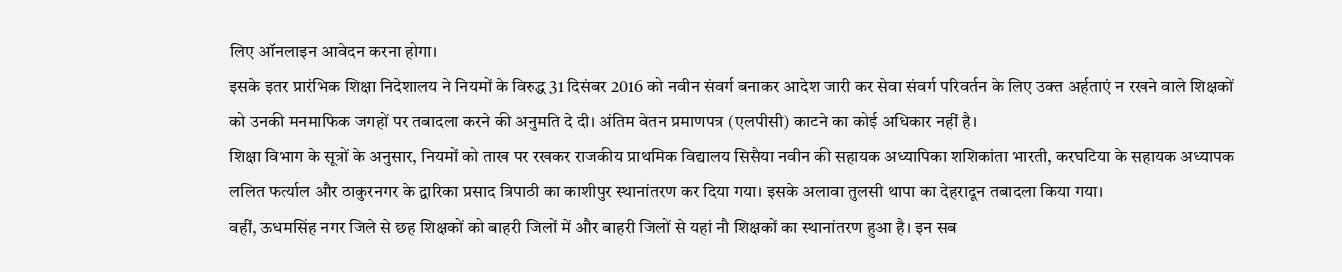लिए ऑनलाइन आवेदन करना होगा।
इसके इतर प्रारंभिक शिक्षा निदेशालय ने नियमों के विरुद्ध 31 दिसंबर 2016 को नवीन संवर्ग बनाकर आदेश जारी कर सेवा संवर्ग परिवर्तन के लिए उक्त अर्हताएं न रखने वाले शिक्षकों को उनकी मनमाफिक जगहों पर तबादला करने की अनुमति दे दी। अंतिम वेतन प्रमाणपत्र (एलपीसी) काटने का कोई अधिकार नहीं है।
शिक्षा विभाग के सूत्रों के अनुसार, नियमों को ताख पर रखकर राजकीय प्राथमिक विद्यालय सिसैया नवीन की सहायक अध्यापिका शशिकांता भारती, करघटिया के सहायक अध्यापक ललित फर्त्याल और ठाकुरनगर के द्वारिका प्रसाद त्रिपाठी का काशीपुर स्थानांतरण कर दिया गया। इसके अलावा तुलसी थापा का देहरादून तबादला किया गया।
वहीं, ऊधमसिंह नगर जिले से छह शिक्षकों को बाहरी जिलों में और बाहरी जिलों से यहां नौ शिक्षकों का स्थानांतरण हुआ है। इन सब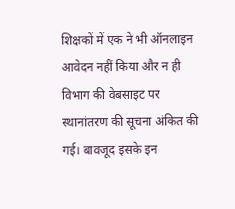शिक्षकों में एक ने भी ऑनलाइन आवेदन नहीं किया और न ही विभाग की वेबसाइट पर स्थानांतरण की सूचना अंकित की गई। बावजूद इसके इन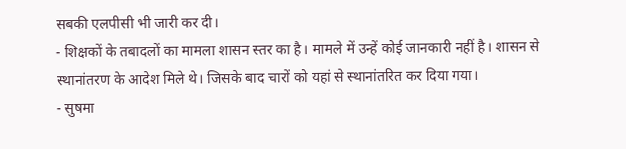सबकी एलपीसी भी जारी कर दी।
- शिक्षकों के तबादलों का मामला शासन स्तर का है। मामले में उन्हें कोई जानकारी नहीं है। शासन से स्थानांतरण के आदेश मिले थे। जिसके बाद चारों को यहां से स्थानांतरित कर दिया गया।
- सुषमा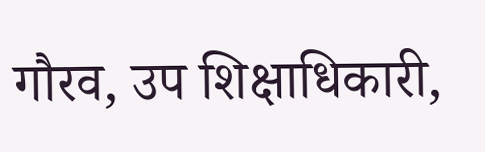गौरव, उप शिक्षाधिकारी,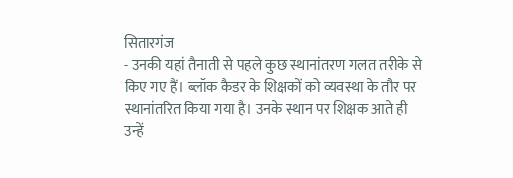सितारगंज
- उनकी यहां तैनाती से पहले कुछ स्थानांतरण गलत तरीके से किए गए हैं। ब्लॉक कैडर के शिक्षकों को व्यवस्था के तौर पर स्थानांतरित किया गया है। उनके स्थान पर शिक्षक आते ही उन्हें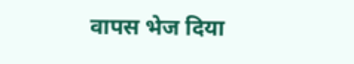वापस भेज दिया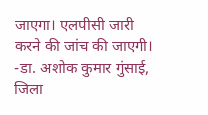जाएगा। एलपीसी जारी करने की जांच की जाएगी।
-डा. अशोक कुमार गुंसाई, जिला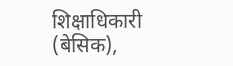शिक्षाधिकारी (बेसिक),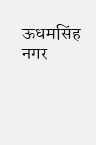ऊधमसिंह नगर